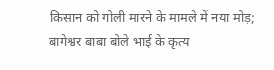किसान को गोली मारने के मामले में नया मोड़; बागेश्वर बाबा बोले भाई के कृत्य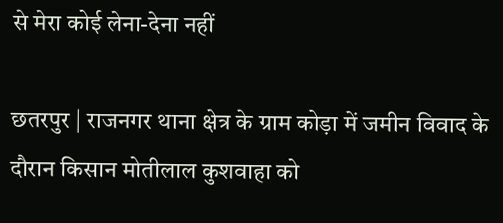से मेरा कोई लेना-देना नहीं

छतरपुर | राजनगर थाना क्षेत्र के ग्राम कोड़ा में जमीन विवाद के दौरान किसान मोतीलाल कुशवाहा को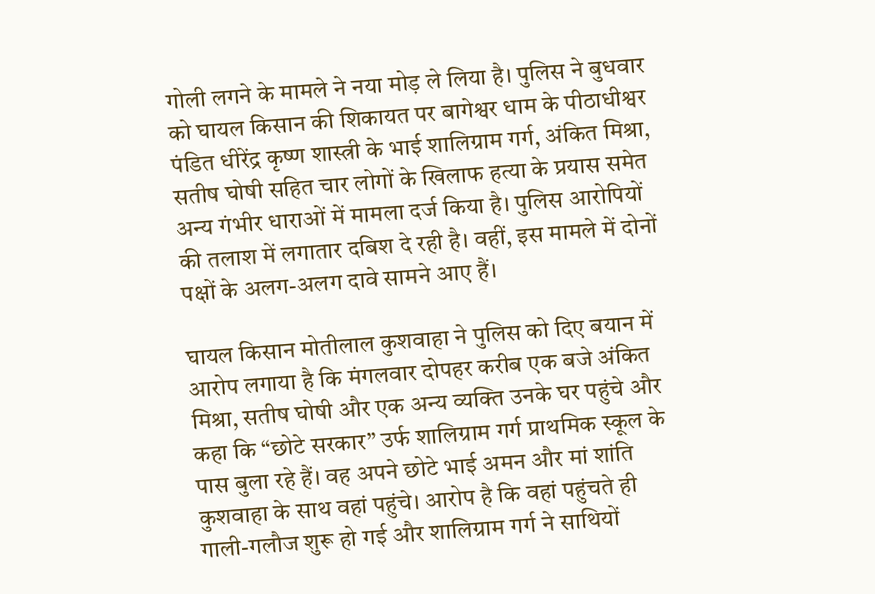गोली लगने के मामले ने नया मोड़ ले लिया है। पुलिस ने बुधवार को घायल किसान की शिकायत पर बागेश्वर धाम के पीठाधीश्वर पंडित धीरेंद्र कृष्ण शास्त्री के भाई शालिग्राम गर्ग, अंकित मिश्रा, सतीष घोषी सहित चार लोगों के खिलाफ हत्या के प्रयास समेत अन्य गंभीर धाराओं में मामला दर्ज किया है। पुलिस आरोपियों की तलाश में लगातार दबिश दे रही है। वहीं, इस मामले में दोनों पक्षों के अलग-अलग दावे सामने आए हैं।

घायल किसान मोतीलाल कुशवाहा ने पुलिस को दिए बयान में आरोप लगाया है कि मंगलवार दोपहर करीब एक बजे अंकित मिश्रा, सतीष घोषी और एक अन्य व्यक्ति उनके घर पहुंचे और कहा कि “छोटे सरकार” उर्फ शालिग्राम गर्ग प्राथमिक स्कूल के पास बुला रहे हैं। वह अपने छोटे भाई अमन और मां शांति कुशवाहा के साथ वहां पहुंचे। आरोप है कि वहां पहुंचते ही गाली-गलौज शुरू हो गई और शालिग्राम गर्ग ने साथियों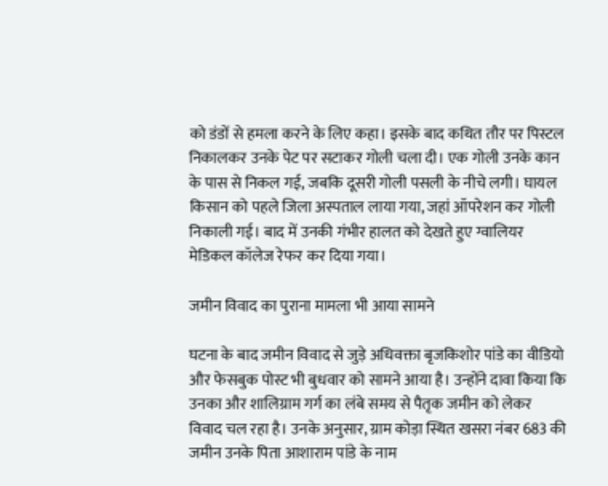को डंडों से हमला करने के लिए कहा। इसके बाद कथित तौर पर पिस्टल निकालकर उनके पेट पर सटाकर गोली चला दी। एक गोली उनके कान के पास से निकल गई, जबकि दूसरी गोली पसली के नीचे लगी। घायल किसान को पहले जिला अस्पताल लाया गया, जहां ऑपरेशन कर गोली निकाली गई। बाद में उनकी गंभीर हालत को देखते हुए ग्वालियर मेडिकल कॉलेज रेफर कर दिया गया।

जमीन विवाद का पुराना मामला भी आया सामने

घटना के बाद जमीन विवाद से जुड़े अधिवक्ता बृजकिशोर पांडे का वीडियो और फेसबुक पोस्ट भी बुधवार को सामने आया है। उन्होंने दावा किया कि उनका और शालिग्राम गर्ग का लंबे समय से पैतृक जमीन को लेकर विवाद चल रहा है। उनके अनुसार, ग्राम कोड़ा स्थित खसरा नंबर 683 की जमीन उनके पिता आशाराम पांडे के नाम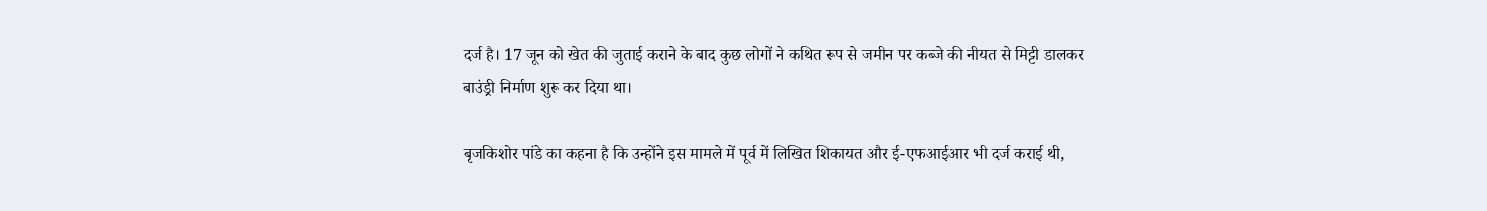दर्ज है। 17 जून को खेत की जुताई कराने के बाद कुछ लोगों ने कथित रूप से जमीन पर कब्जे की नीयत से मिट्टी डालकर बाउंड्री निर्माण शुरू कर दिया था।

बृजकिशोर पांडे का कहना है कि उन्होंने इस मामले में पूर्व में लिखित शिकायत और ई-एफआईआर भी दर्ज कराई थी,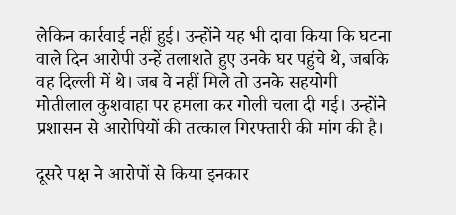लेकिन कार्रवाई नहीं हुई। उन्होंने यह भी दावा किया कि घटना वाले दिन आरोपी उन्हें तलाशते हुए उनके घर पहुंचे थे, जबकि वह दिल्ली में थे। जब वे नहीं मिले तो उनके सहयोगी मोतीलाल कुशवाहा पर हमला कर गोली चला दी गई। उन्होंने प्रशासन से आरोपियों की तत्काल गिरफ्तारी की मांग की है।

दूसरे पक्ष ने आरोपों से किया इनकार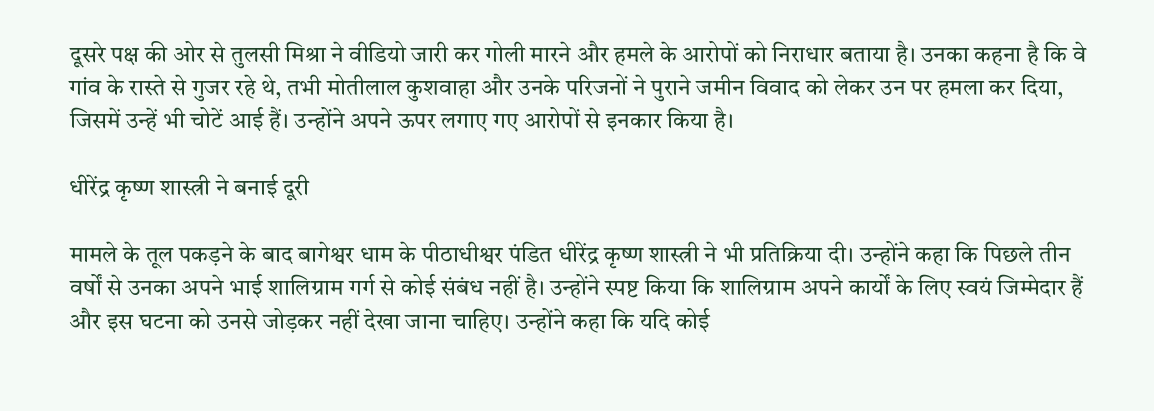दूसरे पक्ष की ओर से तुलसी मिश्रा ने वीडियो जारी कर गोली मारने और हमले के आरोपों को निराधार बताया है। उनका कहना है कि वे गांव के रास्ते से गुजर रहे थे, तभी मोतीलाल कुशवाहा और उनके परिजनों ने पुराने जमीन विवाद को लेकर उन पर हमला कर दिया, जिसमें उन्हें भी चोटें आई हैं। उन्होंने अपने ऊपर लगाए गए आरोपों से इनकार किया है।

धीरेंद्र कृष्ण शास्त्री ने बनाई दूरी

मामले के तूल पकड़ने के बाद बागेश्वर धाम के पीठाधीश्वर पंडित धीरेंद्र कृष्ण शास्त्री ने भी प्रतिक्रिया दी। उन्होंने कहा कि पिछले तीन वर्षों से उनका अपने भाई शालिग्राम गर्ग से कोई संबंध नहीं है। उन्होंने स्पष्ट किया कि शालिग्राम अपने कार्यों के लिए स्वयं जिम्मेदार हैं और इस घटना को उनसे जोड़कर नहीं देखा जाना चाहिए। उन्होंने कहा कि यदि कोई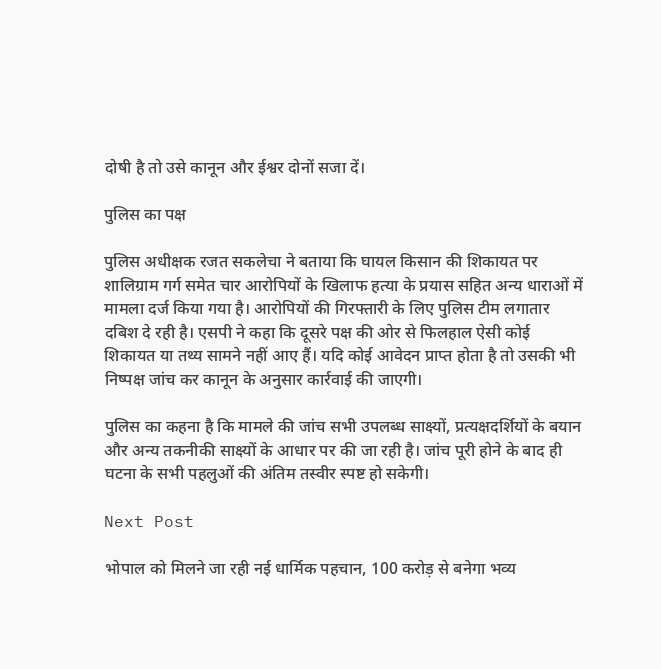दोषी है तो उसे कानून और ईश्वर दोनों सजा दें।

पुलिस का पक्ष

पुलिस अधीक्षक रजत सकलेचा ने बताया कि घायल किसान की शिकायत पर शालिग्राम गर्ग समेत चार आरोपियों के खिलाफ हत्या के प्रयास सहित अन्य धाराओं में मामला दर्ज किया गया है। आरोपियों की गिरफ्तारी के लिए पुलिस टीम लगातार दबिश दे रही है। एसपी ने कहा कि दूसरे पक्ष की ओर से फिलहाल ऐसी कोई शिकायत या तथ्य सामने नहीं आए हैं। यदि कोई आवेदन प्राप्त होता है तो उसकी भी निष्पक्ष जांच कर कानून के अनुसार कार्रवाई की जाएगी।

पुलिस का कहना है कि मामले की जांच सभी उपलब्ध साक्ष्यों, प्रत्यक्षदर्शियों के बयान और अन्य तकनीकी साक्ष्यों के आधार पर की जा रही है। जांच पूरी होने के बाद ही घटना के सभी पहलुओं की अंतिम तस्वीर स्पष्ट हो सकेगी।

Next Post

भोपाल को मिलने जा रही नई धार्मिक पहचान, 100 करोड़ से बनेगा भव्य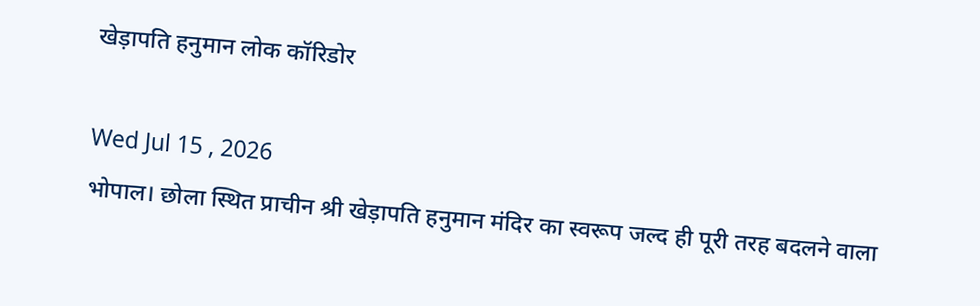खेड़ापति हनुमान लोक कॉरिडोर

Wed Jul 15 , 2026
भोपाल। छोला स्थित प्राचीन श्री खेड़ापति हनुमान मंदिर का स्वरूप जल्द ही पूरी तरह बदलने वाला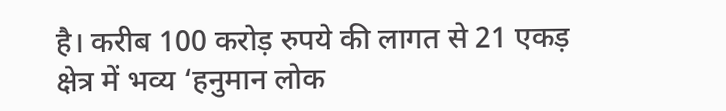है। करीब 100 करोड़ रुपये की लागत से 21 एकड़ क्षेत्र में भव्य ‘हनुमान लोक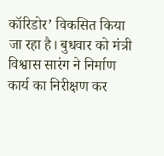कॉरिडोर’ विकसित किया जा रहा है। बुधवार को मंत्री विश्वास सारंग ने निर्माण कार्य का निरीक्षण कर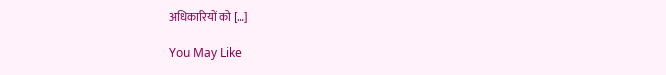अधिकारियों को […]

You May Like